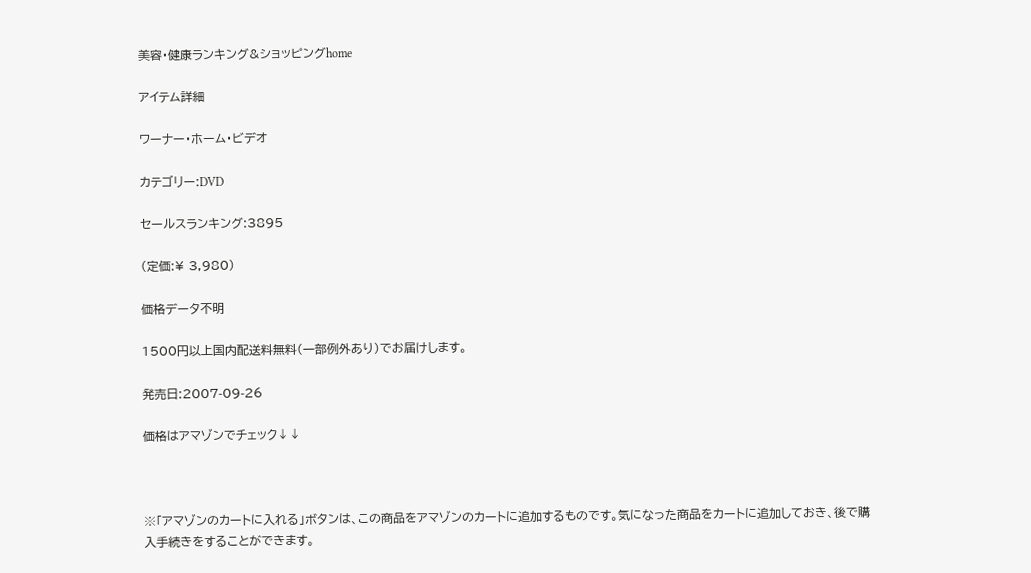美容・健康ランキング&ショッピングhome

アイテム詳細

ワーナー・ホーム・ビデオ

カテゴリー:DVD

セールスランキング:3895

(定価:¥ 3,980)

価格データ不明

1500円以上国内配送料無料(一部例外あり)でお届けします。

発売日:2007-09-26

価格はアマゾンでチェック↓↓



※「アマゾンのカートに入れる」ボタンは、この商品をアマゾンのカートに追加するものです。気になった商品をカートに追加しておき、後で購入手続きをすることができます。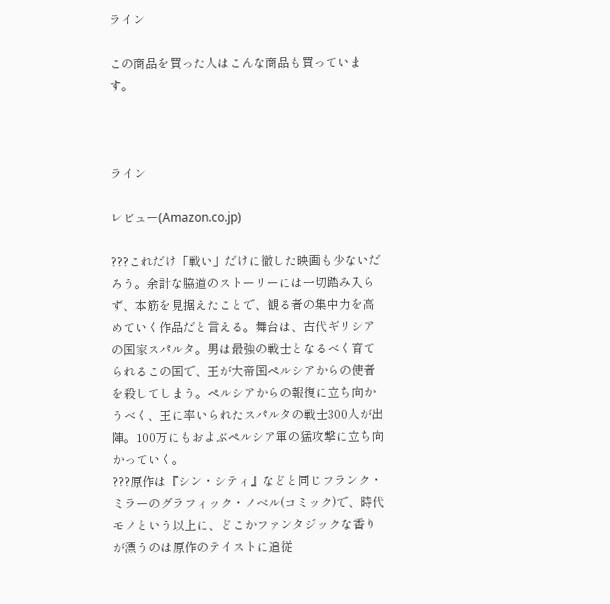ライン

この商品を買った人はこんな商品も買っています。



ライン

レビュー(Amazon.co.jp)

???これだけ「戦い」だけに徹した映画も少ないだろう。余計な脇道のストーリーには一切踏み入らず、本筋を見据えたことで、観る者の集中力を高めていく作品だと言える。舞台は、古代ギリシアの国家スパルタ。男は最強の戦士となるべく育てられるこの国で、王が大帝国ペルシアからの使者を殺してしまう。ペルシアからの報復に立ち向かうべく、王に率いられたスパルタの戦士300人が出陣。100万にもおよぶペルシア軍の猛攻撃に立ち向かっていく。
???原作は『シン・シティ』などと同じフランク・ミラーのグラフィック・ノベル(コミック)で、時代モノという以上に、どこかファンタジックな香りが漂うのは原作のテイストに追従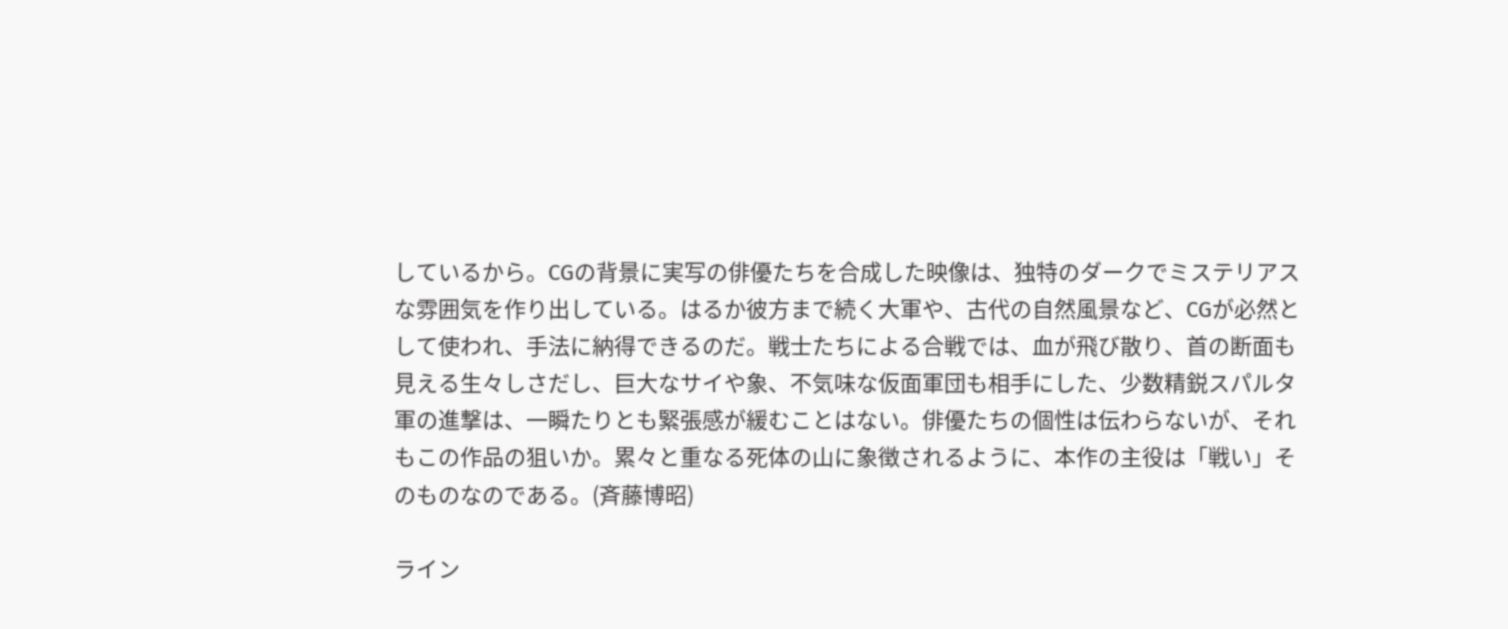しているから。CGの背景に実写の俳優たちを合成した映像は、独特のダークでミステリアスな雰囲気を作り出している。はるか彼方まで続く大軍や、古代の自然風景など、CGが必然として使われ、手法に納得できるのだ。戦士たちによる合戦では、血が飛び散り、首の断面も見える生々しさだし、巨大なサイや象、不気味な仮面軍団も相手にした、少数精鋭スパルタ軍の進撃は、一瞬たりとも緊張感が緩むことはない。俳優たちの個性は伝わらないが、それもこの作品の狙いか。累々と重なる死体の山に象徴されるように、本作の主役は「戦い」そのものなのである。(斉藤博昭)

ライン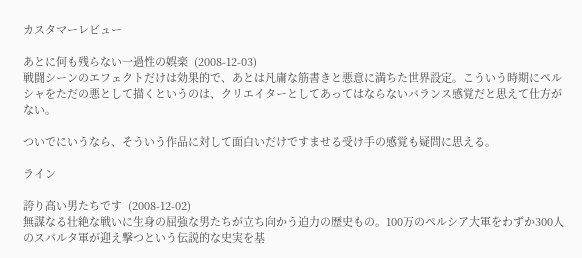カスタマーレビュー

あとに何も残らない一過性の娯楽  (2008-12-03)
戦闘シーンのエフェクトだけは効果的で、あとは凡庸な筋書きと悪意に満ちた世界設定。こういう時期にペルシャをただの悪として描くというのは、クリエイターとしてあってはならないバランス感覚だと思えて仕方がない。

ついでにいうなら、そういう作品に対して面白いだけですませる受け手の感覚も疑問に思える。

ライン

誇り高い男たちです  (2008-12-02)
無謀なる壮絶な戦いに生身の屈強な男たちが立ち向かう迫力の歴史もの。100万のペルシア大軍をわずか300人のスパルタ軍が迎え撃つという伝説的な史実を基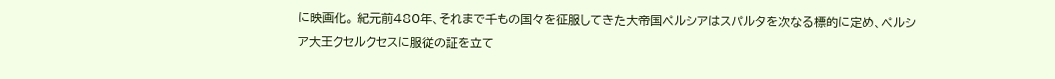に映画化。 紀元前480年、それまで千もの国々を征服してきた大帝国ペルシアはスパルタを次なる標的に定め、ペルシア大王クセルクセスに服従の証を立て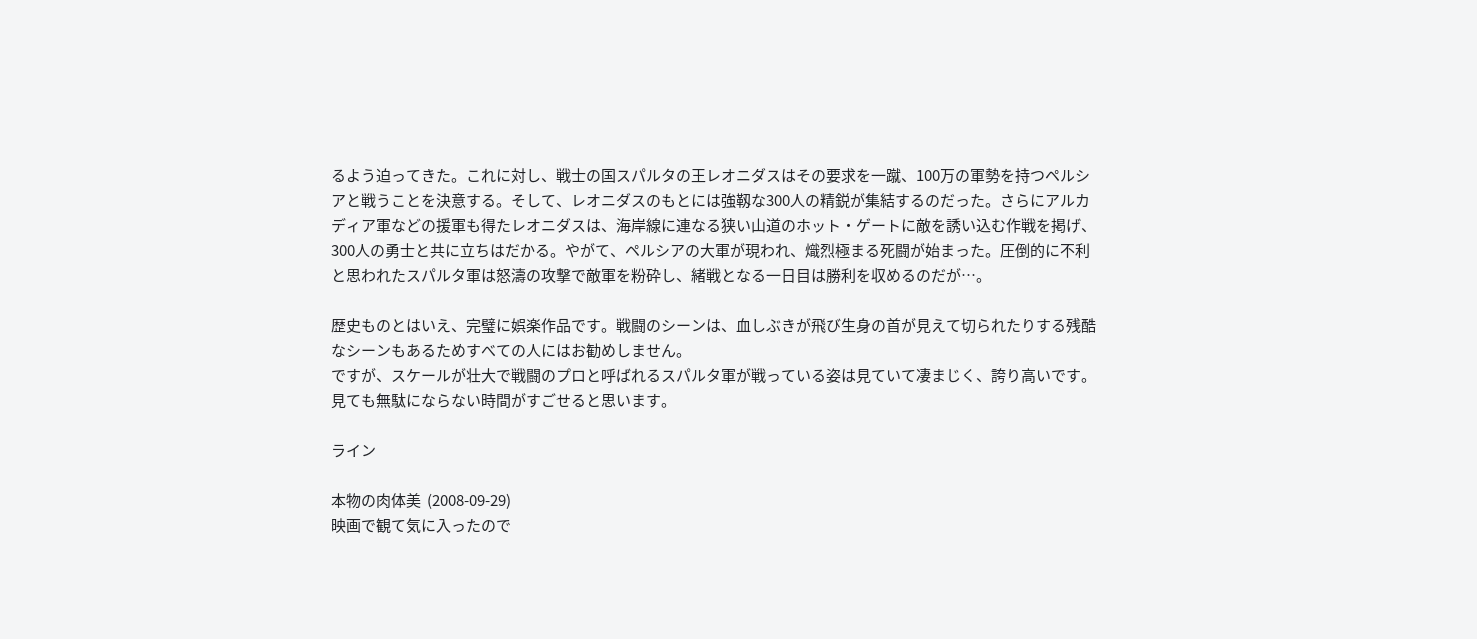るよう迫ってきた。これに対し、戦士の国スパルタの王レオニダスはその要求を一蹴、100万の軍勢を持つペルシアと戦うことを決意する。そして、レオニダスのもとには強靱な300人の精鋭が集結するのだった。さらにアルカディア軍などの援軍も得たレオニダスは、海岸線に連なる狭い山道のホット・ゲートに敵を誘い込む作戦を掲げ、300人の勇士と共に立ちはだかる。やがて、ペルシアの大軍が現われ、熾烈極まる死闘が始まった。圧倒的に不利と思われたスパルタ軍は怒濤の攻撃で敵軍を粉砕し、緒戦となる一日目は勝利を収めるのだが…。

歴史ものとはいえ、完璧に娯楽作品です。戦闘のシーンは、血しぶきが飛び生身の首が見えて切られたりする残酷なシーンもあるためすべての人にはお勧めしません。
ですが、スケールが壮大で戦闘のプロと呼ばれるスパルタ軍が戦っている姿は見ていて凄まじく、誇り高いです。
見ても無駄にならない時間がすごせると思います。

ライン

本物の肉体美  (2008-09-29)
映画で観て気に入ったので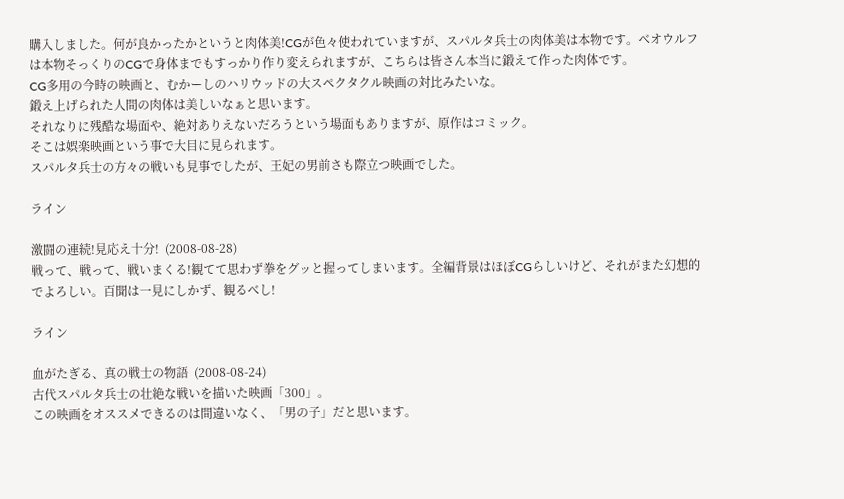購入しました。何が良かったかというと肉体美!CGが色々使われていますが、スパルタ兵士の肉体美は本物です。ベオウルフは本物そっくりのCGで身体までもすっかり作り変えられますが、こちらは皆さん本当に鍛えて作った肉体です。
CG多用の今時の映画と、むかーしのハリウッドの大スペクタクル映画の対比みたいな。
鍛え上げられた人間の肉体は美しいなぁと思います。
それなりに残酷な場面や、絶対ありえないだろうという場面もありますが、原作はコミック。
そこは娯楽映画という事で大目に見られます。
スパルタ兵士の方々の戦いも見事でしたが、王妃の男前さも際立つ映画でした。

ライン

激闘の連続!見応え十分!  (2008-08-28)
戦って、戦って、戦いまくる!観てて思わず拳をグッと握ってしまいます。全編背景はほぼCGらしいけど、それがまた幻想的でよろしい。百聞は一見にしかず、観るべし!

ライン

血がたぎる、真の戦士の物語  (2008-08-24)
古代スパルタ兵士の壮絶な戦いを描いた映画「300」。
この映画をオススメできるのは間違いなく、「男の子」だと思います。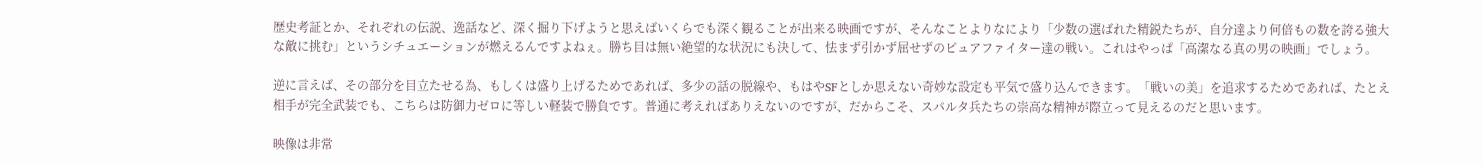歴史考証とか、それぞれの伝説、逸話など、深く掘り下げようと思えばいくらでも深く観ることが出来る映画ですが、そんなことよりなにより「少数の選ばれた精鋭たちが、自分達より何倍もの数を誇る強大な敵に挑む」というシチュエーションが燃えるんですよねぇ。勝ち目は無い絶望的な状況にも決して、怯まず引かず屈せずのピュアファイター達の戦い。これはやっぱ「高潔なる真の男の映画」でしょう。

逆に言えば、その部分を目立たせる為、もしくは盛り上げるためであれば、多少の話の脱線や、もはやSFとしか思えない奇妙な設定も平気で盛り込んできます。「戦いの美」を追求するためであれば、たとえ相手が完全武装でも、こちらは防御力ゼロに等しい軽装で勝負です。普通に考えればありえないのですが、だからこそ、スパルタ兵たちの崇高な精神が際立って見えるのだと思います。

映像は非常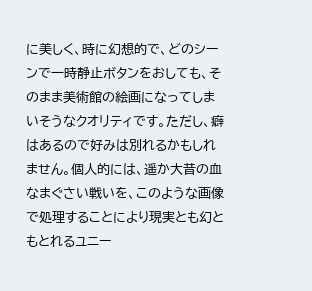に美しく、時に幻想的で、どのシーンで一時静止ボタンをおしても、そのまま美術館の絵画になってしまいそうなクオリティです。ただし、癖はあるので好みは別れるかもしれません。個人的には、遥か大昔の血なまぐさい戦いを、このような画像で処理することにより現実とも幻ともとれるユニー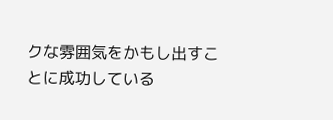クな雰囲気をかもし出すことに成功している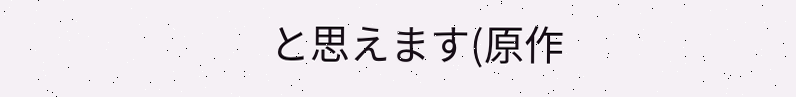と思えます(原作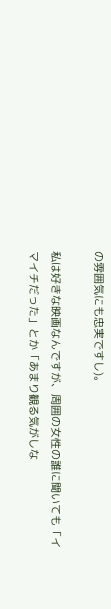の雰囲気にも忠実ですし)。

私は好きな映画なんですが、周囲の女性の誰に聞いても「イマイチだった」とか「あまり観る気がしな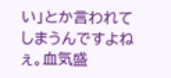い」とか言われてしまうんですよねぇ。血気盛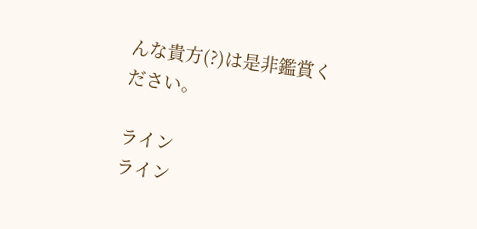んな貴方(?)は是非鑑賞ください。

ライン
ライン